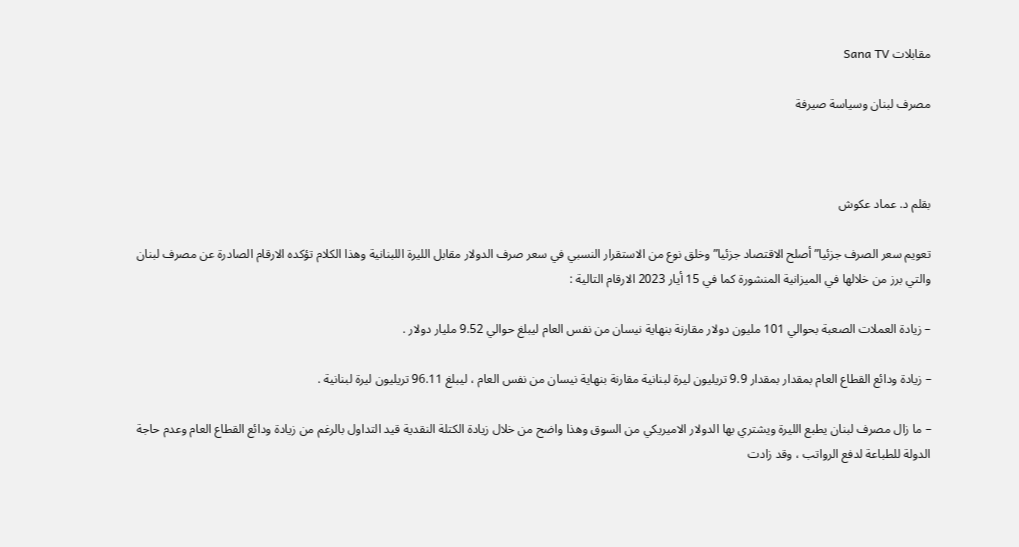مقابلات Sana TV

مصرف لبنان وسياسة صيرفة



بقلم د. عماد عكوش

تعويم سعر الصرف جزئيا” أصلح الاقتصاد جزئيا” وخلق نوع من الاستقرار النسبي في سعر صرف الدولار مقابل الليرة اللبنانية وهذا الكلام تؤكده الارقام الصادرة عن مصرف لبنان والتي برز من خلالها في الميزانية المنشورة كما في 15 أيار 2023 الارقام التالية :

– زيادة العملات الصعبة بحوالي 101 مليون دولار مقارنة بنهاية نيسان من نفس العام ليبلغ حوالي 9.52 مليار دولار .

– زيادة ودائع القطاع العام بمقدار بمقدار 9.9 تريليون ليرة لبنانية مقارنة بنهاية نيسان من نفس العام ، ليبلغ 96.11 تريليون ليرة لبنانية .

– ما زال مصرف لبنان يطبع الليرة ويشتري بها الدولار الاميريكي من السوق وهذا واضح من خلال زيادة الكتلة النقدية قيد التداول بالرغم من زيادة ودائع القطاع العام وعدم حاجة الدولة للطباعة لدفع الرواتب ، وقد زادت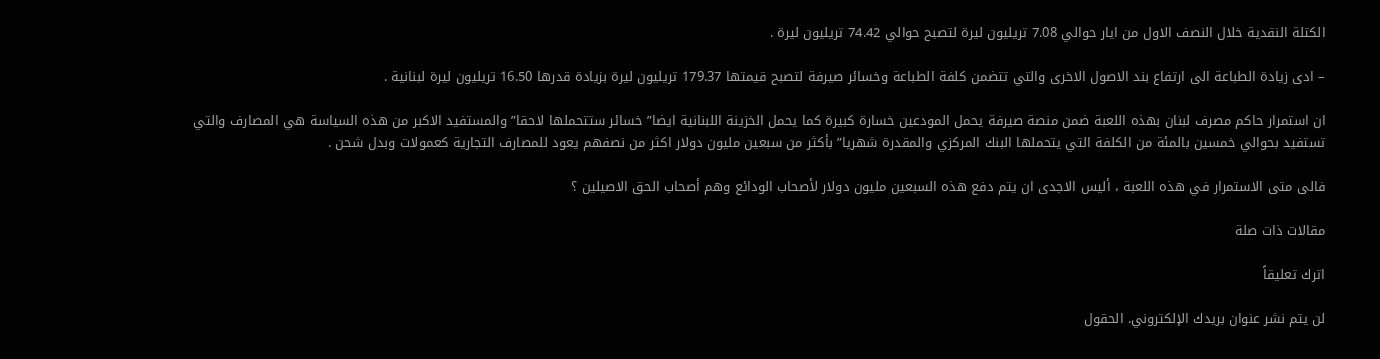الكتلة النقدية خلال النصف الاول من ايار حوالي 7.08 تريليون ليرة لتصبح حوالي 74.42 تريليون ليرة .

– ادى زيادة الطباعة الى ارتفاع بند الاصول الاخرى والتي تتضمن كلفة الطباعة وخسائر صيرفة لتصبح قيمتها 179.37 تريليون ليرة بزيادة قدرها 16.50 تريليون ليرة لبنانية .

ان استمرار حاكم مصرف لبنان بهذه اللعبة ضمن منصة صيرفة يحمل المودعين خسارة كبيرة كما يحمل الخزينة اللبنانية ايضا” خسائر ستتحملها لاحقا” والمستفيد الاكبر من هذه السياسة هي المصارف والتي تستفيد بحوالي خمسين بالمئة من الكلفة التي يتحملها البنك المركزي والمقدرة شهريا” بأكثر من سبعين مليون دولار اكثر من نصفهم يعود للمصارف التجارية كعمولات وبدل شحن .

فالى متى الاستمرار في هذه اللعبة ، أليس الاجدى ان يتم دفع هذه السبعين مليون دولار لأصحاب الودائع وهم أصحاب الحق الاصيلين ؟

مقالات ذات صلة

اترك تعليقاً

لن يتم نشر عنوان بريدك الإلكتروني. الحقول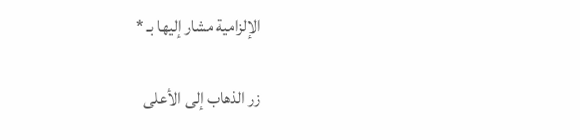الإلزامية مشار إليها بـ *

زر الذهاب إلى الأعلى